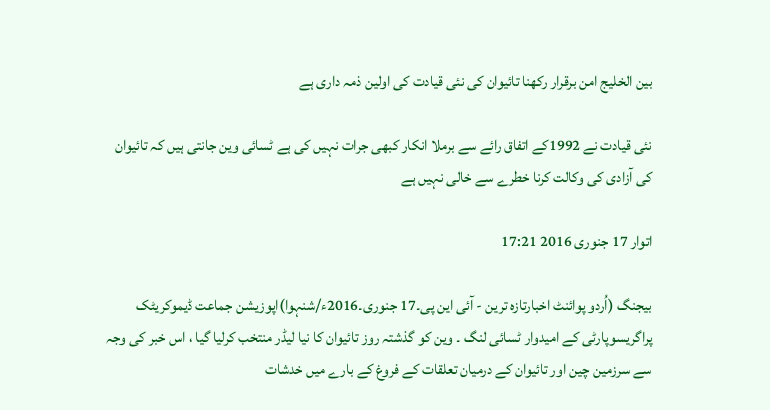بین الخلیج امن برقرار رکھنا تائیوان کی نئی قیادت کی اولین ذمہ داری ہے

نئی قیادت نے 1992کے اتفاق رائے سے برملا انکار کبھی جرات نہیں کی ہے ٹسائی وین جانتی ہیں کہ تائیوان کی آزادی کی وکالت کرنا خطرے سے خالی نہیں ہے

اتوار 17 جنوری 2016 17:21

بیجنگ (اُردو پوائنٹ اخبارتازہ ترین - آئی این پی۔17 جنوری۔2016ء/شنہوا)اپوزیشن جماعت ڈیموکریٹک پراگریسوپارٹی کے امیدوار ٹسائی لنگ ۔ وین کو گذشتہ روز تائیوان کا نیا لیڈر منتخب کرلیا گیا ، اس خبر کی وجہ سے سرزمین چین اور تائیوان کے درمیان تعلقات کے فروغ کے بارے میں خدشات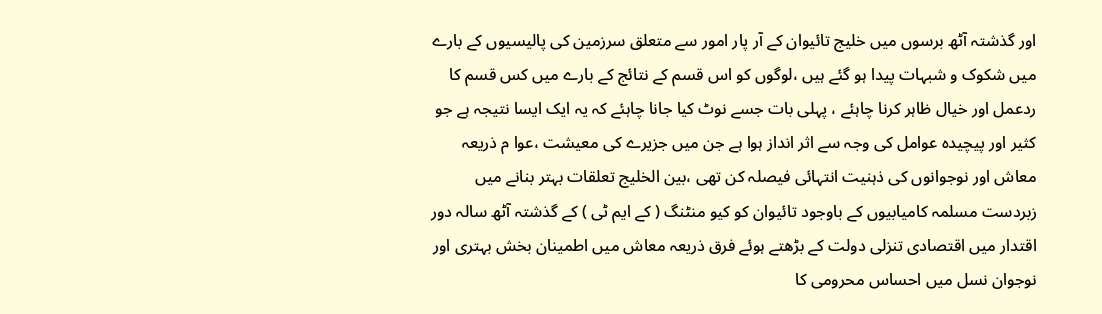اور گذشتہ آٹھ برسوں میں خلیج تائیوان کے آر پار امور سے متعلق سرزمین کی پالیسیوں کے بارے میں شکوک و شبہات پیدا ہو گئے ہیں ،لوگوں کو اس قسم کے نتائج کے بارے میں کس قسم کا ردعمل اور خیال ظاہر کرنا چاہئے ، پہلی بات جسے نوٹ کیا جانا چاہئے کہ یہ ایک ایسا نتیجہ ہے جو کثیر اور پیچیدہ عوامل کی وجہ سے اثر انداز ہوا ہے جن میں جزیرے کی معیشت ،عوا م ذریعہ معاش اور نوجوانوں کی ذہنیت انتہائی فیصلہ کن تھی ،بین الخلیج تعلقات بہتر بنانے میں زبردست مسلمہ کامیابیوں کے باوجود تائیوان کو کیو منٹنگ ( کے ایم ٹی ) کے گذشتہ آٹھ سالہ دور اقتدار میں اقتصادی تنزلی دولت کے بڑھتے ہوئے فرق ذریعہ معاش میں اطمینان بخش بہتری اور نوجوان نسل میں احساس محرومی کا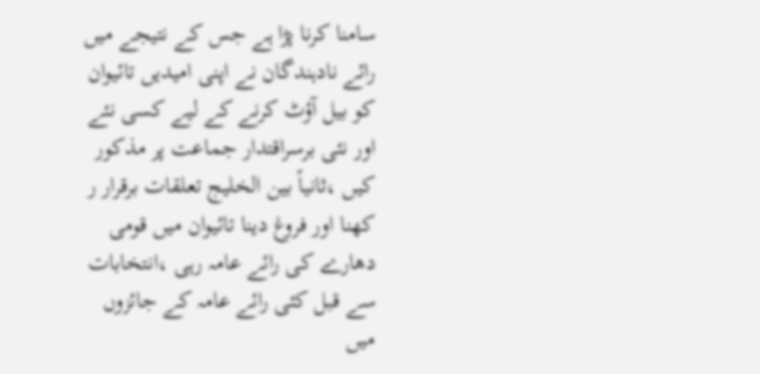سامنا کرنا پڑا ہے جس کے نتیجے میں رائے نادہندگان نے اپنی امیدیں تائیوان کو بیل آؤٹ کرنے کے لیے کسی نئے اور نئی برسراقتدار جماعت پر مذکور کیں ،ثانیاً بین الخلیج تعلقات برقرار ر کھنا اور فروغ دینا تائیوان میں قومی دھارے کی رائے عامہ رہی ،انتخابات سے قبل کئی رائے عامہ کے جائزوں میں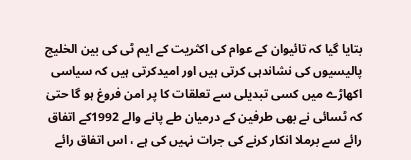بتایا گیا کہ تائیوان کے عوام کی اکثریت کے ایم ٹی کی بین الخلیج پالیسیوں کی نشاندہی کرتی ہیں اور امیدکرتی ہیں کہ سیاسی اکھاڑے میں کسی تبدیلی سے تعلقات کا پر امن فروغ ہو گا حتیٰ کہ ٹسائی نے بھی طرفین کے درمیان طے پانے والے 1992کے اتفاق رائے سے برملا انکار کرنے کی جرات نہیں کی ہے ، اس اتفاق رائے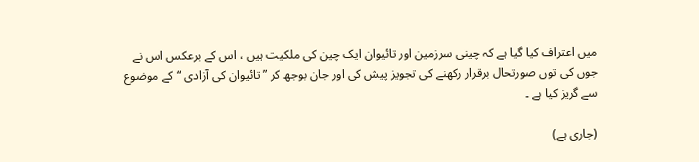میں اعتراف کیا گیا ہے کہ چینی سرزمین اور تائیوان ایک چین کی ملکیت ہیں ، اس کے برعکس اس نے جوں کی توں صورتحال برقرار رکھنے کی تجویز پیش کی اور جان بوجھ کر ”تائیوان کی آزادی “کے موضوع سے گریز کیا ہے ۔

(جاری ہے)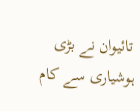تائیوان نے بڑی ہوشیاری سے کام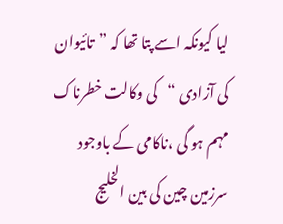لیا کیونکہ اسے پتا تھا کہ ”تائیوان کی آزادی “کی وکالت خطرناک مہم ہو گی ،ناکامی کے باوجود سرزمین چین کی بین الخلیج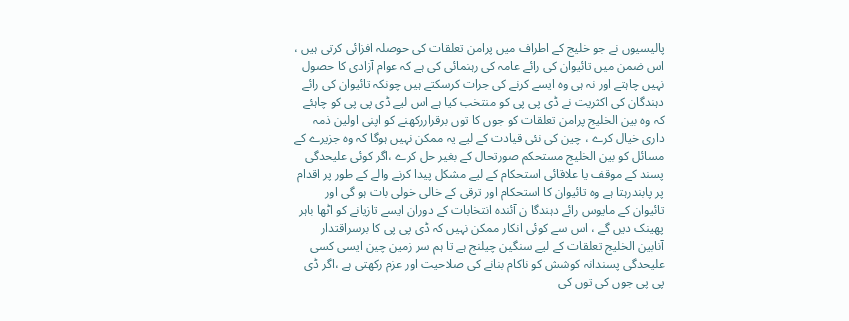پالیسیوں نے جو خلیج کے اطراف میں پرامن تعلقات کی حوصلہ افزائی کرتی ہیں ، اس ضمن میں تائیوان کی رائے عامہ کی رہنمائی کی ہے کہ عوام آزادی کا حصول نہیں چاہتے اور نہ ہی وہ ایسے کرنے کی جرات کرسکتے ہیں چونکہ تائیوان کی رائے دہندگان کی اکثریت نے ڈی پی پی کو منتخب کیا ہے اس لیے ڈی پی پی کو چاہئے کہ وہ بین الخلیج پرامن تعلقات کو جوں کا توں برقراررکھنے کو اپنی اولین ذمہ داری خیال کرے ، چین کی نئی قیادت کے لیے یہ ممکن نہیں ہوگا کہ وہ جزیرے کے مسائل کو بین الخلیج مستحکم صورتحال کے بغیر حل کرے ،اگر کوئی علیحدگی پسند کے موقف یا علاقائی استحکام کے لیے مشکل پیدا کرنے والے کے طور پر اقدام پر پابندرہتا ہے وہ تائیوان کا استحکام اور ترقی کے خالی خولی بات ہو گی اور تائیوان کے مایوس رائے دہندگا ن آئندہ انتخابات کے دوران ایسے تازیانے کو اٹھا باہر پھینک دیں گے ، اس سے کوئی انکار ممکن نہیں کہ ڈی پی پی کا برسراقتدار آنابین الخلیج تعلقات کے لیے سنگین چیلنج ہے تا ہم سر زمین چین ایسی کسی علیحدگی پسندانہ کوشش کو ناکام بنانے کی صلاحیت اور عزم رکھتی ہے ،اگر ڈی پی پی جوں کی توں کی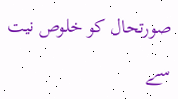صورتحال کو خلوص نیت سے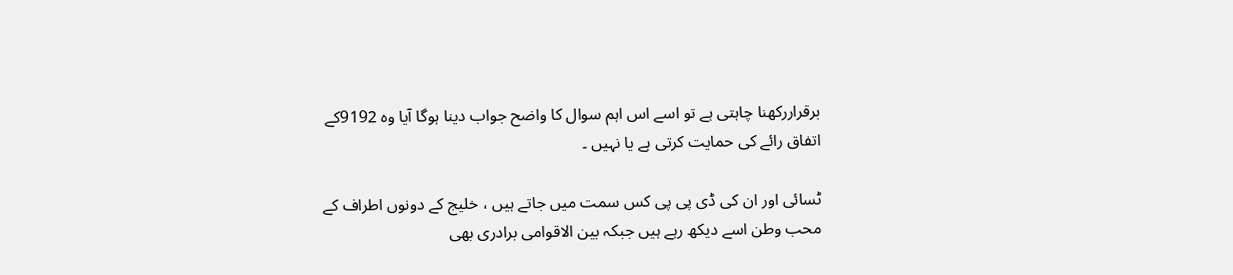برقراررکھنا چاہتی ہے تو اسے اس اہم سوال کا واضح جواب دینا ہوگا آیا وہ 9192کے اتفاق رائے کی حمایت کرتی ہے یا نہیں ۔

ٹسائی اور ان کی ڈی پی پی کس سمت میں جاتے ہیں ، خلیج کے دونوں اطراف کے محب وطن اسے دیکھ رہے ہیں جبکہ بین الاقوامی برادری بھی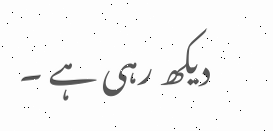دیکھ رہی ہے ۔